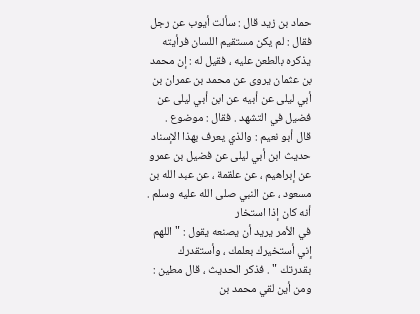حماد بن زيد قال : سألت أيوب عن رجل فقال : لم يكن مستقيم اللسان فرأيته
يذكره بالطعن عليه ، فقيل له : إن محمد بن عثمان يروى عن محمد بن عمران بن
أبي ليلى عن أبيه عن ابن أبي ليلى عن فضيل في التشهد . فقال : موضوع .
قال أبو نعيم : والذي يعرف بهذا الإسناد حديث ابن أبي ليلى عن فضيل بن عمرو
عن إبراهيم ، عن علقمة ، عن عبد الله بن مسعود ، عن النبي صلى الله عليه وسلم . أنه كان إذا استخار
في الأمر يريد أن يصنعه يقول : " اللهم إني أستخيرك بعلمك ، وأستقدرك
بقدرتك " . فذكر الحديث ، قال مطين : ومن أين لقي محمد بن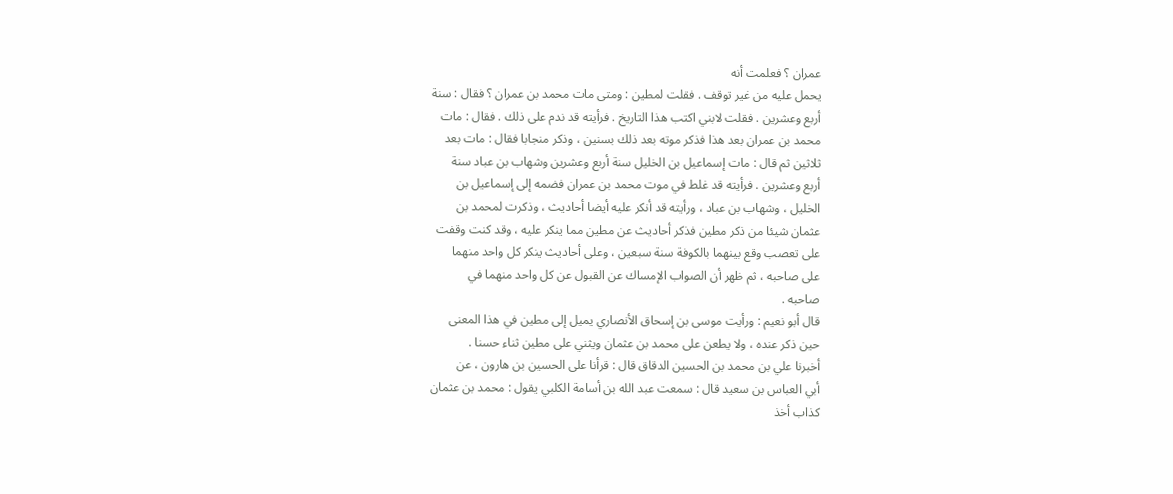عمران ؟ فعلمت أنه
يحمل عليه من غير توقف . فقلت لمطين : ومتى مات محمد بن عمران ؟ فقال : سنة
أربع وعشرين . فقلت لابني اكتب هذا التاريخ . فرأيته قد ندم على ذلك . فقال : مات
محمد بن عمران بعد هذا فذكر موته بعد ذلك بسنين ، وذكر منجابا فقال : مات بعد
ثلاثين ثم قال : مات إسماعيل بن الخليل سنة أربع وعشرين وشهاب بن عباد سنة
أربع وعشرين . فرأيته قد غلط في موت محمد بن عمران فضمه إلى إسماعيل بن
الخليل ، وشهاب بن عباد ، ورأيته قد أنكر عليه أيضا أحاديث ، وذكرت لمحمد بن
عثمان شيئا من ذكر مطين فذكر أحاديث عن مطين مما ينكر عليه ، وقد كنت وقفت
على تعصب وقع بينهما بالكوفة سنة سبعين ، وعلى أحاديث ينكر كل واحد منهما
على صاحبه ، ثم ظهر أن الصواب الإمساك عن القبول عن كل واحد منهما في
صاحبه .
قال أبو نعيم : ورأيت موسى بن إسحاق الأنصاري يميل إلى مطين في هذا المعنى
حين ذكر عنده ، ولا يطعن على محمد بن عثمان ويثني على مطين ثناء حسنا .
أخبرنا علي بن محمد بن الحسين الدقاق قال : قرأنا على الحسين بن هارون ، عن
أبي العباس بن سعيد قال : سمعت عبد الله بن أسامة الكلبي يقول : محمد بن عثمان
كذاب أخذ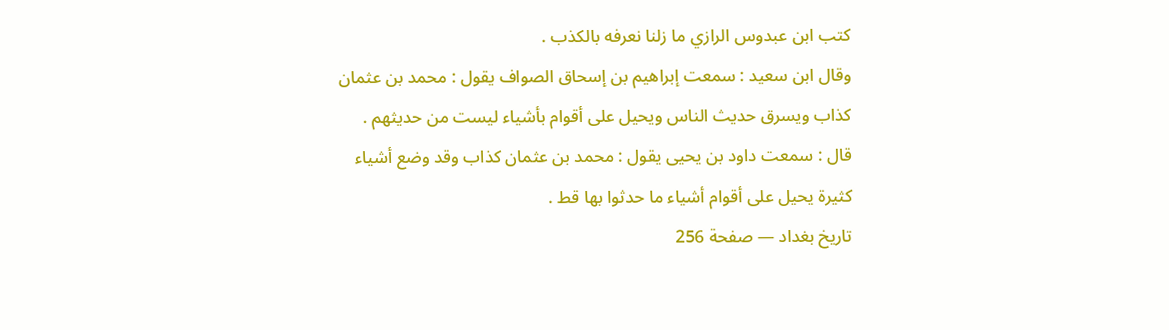كتب ابن عبدوس الرازي ما زلنا نعرفه بالكذب .
وقال ابن سعيد : سمعت إبراهيم بن إسحاق الصواف يقول : محمد بن عثمان
كذاب ويسرق حديث الناس ويحيل على أقوام بأشياء ليست من حديثهم .
قال : سمعت داود بن يحيى يقول : محمد بن عثمان كذاب وقد وضع أشياء
كثيرة يحيل على أقوام أشياء ما حدثوا بها قط .
تاريخ بغداد — صفحة 256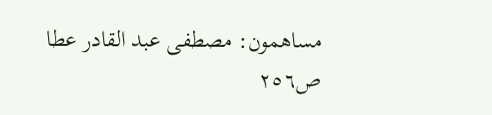مساهمون: مصطفى عبد القادر عطا
ص٢٥٦